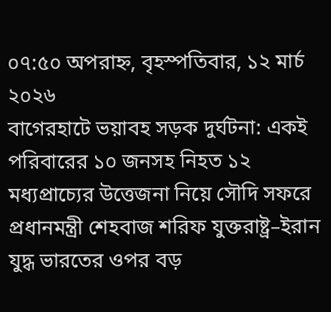০৭:৫০ অপরাহ্ন, বৃহস্পতিবার, ১২ মার্চ ২০২৬
বাগেরহাটে ভয়াবহ সড়ক দুর্ঘটনা: একই পরিবারের ১০ জনসহ নিহত ১২ মধ্যপ্রাচ্যের উত্তেজনা নিয়ে সৌদি সফরে প্রধানমন্ত্রী শেহবাজ শরিফ যুক্তরাষ্ট্র–ইরান যুদ্ধ ভারতের ওপর বড়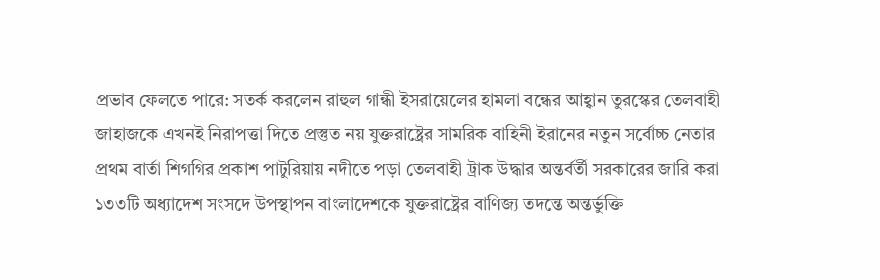প্রভাব ফেলতে পারে: সতর্ক করলেন রাহুল গান্ধী ইসরায়েলের হামলা বন্ধের আহ্বান তুরস্কের তেলবাহী জাহাজকে এখনই নিরাপত্তা দিতে প্রস্তুত নয় যুক্তরাষ্ট্রের সামরিক বাহিনী ইরানের নতুন সর্বোচ্চ নেতার প্রথম বার্তা শিগগির প্রকাশ পাটুরিয়ায় নদীতে পড়া তেলবাহী ট্রাক উদ্ধার অন্তর্বর্তী সরকারের জারি করা ১৩৩টি অধ্যাদেশ সংসদে উপস্থাপন বাংলাদেশকে যুক্তরাষ্ট্রের বাণিজ্য তদন্তে অন্তর্ভুক্তি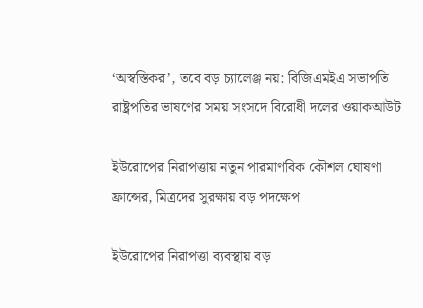‘অস্বস্তিকর’, তবে বড় চ্যালেঞ্জ নয়: বিজিএমইএ সভাপতি রাষ্ট্রপতির ভাষণের সময় সংসদে বিরোধী দলের ওয়াকআউট

ইউরোপের নিরাপত্তায় নতুন পারমাণবিক কৌশল ঘোষণা ফ্রান্সের, মিত্রদের সুরক্ষায় বড় পদক্ষেপ

ইউরোপের নিরাপত্তা ব্যবস্থায় বড়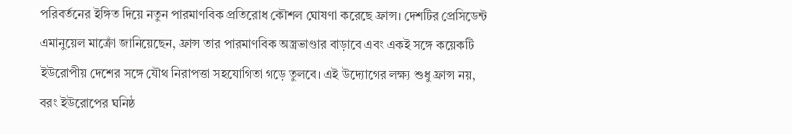পরিবর্তনের ইঙ্গিত দিয়ে নতুন পারমাণবিক প্রতিরোধ কৌশল ঘোষণা করেছে ফ্রান্স। দেশটির প্রেসিডেন্ট এমানুয়েল মাক্রোঁ জানিয়েছেন, ফ্রান্স তার পারমাণবিক অস্ত্রভাণ্ডার বাড়াবে এবং একই সঙ্গে কয়েকটি ইউরোপীয় দেশের সঙ্গে যৌথ নিরাপত্তা সহযোগিতা গড়ে তুলবে। এই উদ্যোগের লক্ষ্য শুধু ফ্রান্স নয়, বরং ইউরোপের ঘনিষ্ঠ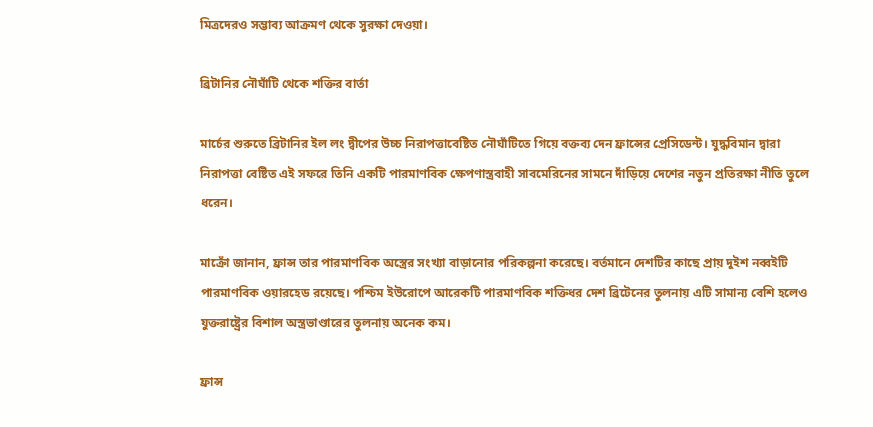মিত্রদেরও সম্ভাব্য আক্রমণ থেকে সুরক্ষা দেওয়া।

ব্রিটানির নৌঘাঁটি থেকে শক্তির বার্তা

মার্চের শুরুতে ব্রিটানির ইল লং দ্বীপের উচ্চ নিরাপত্তাবেষ্টিত নৌঘাঁটিতে গিয়ে বক্তব্য দেন ফ্রান্সের প্রেসিডেন্ট। যুদ্ধবিমান দ্বারা নিরাপত্তা বেষ্টিত এই সফরে তিনি একটি পারমাণবিক ক্ষেপণাস্ত্রবাহী সাবমেরিনের সামনে দাঁড়িয়ে দেশের নতুন প্রতিরক্ষা নীতি তুলে ধরেন।

মাক্রোঁ জানান, ফ্রান্স তার পারমাণবিক অস্ত্রের সংখ্যা বাড়ানোর পরিকল্পনা করেছে। বর্তমানে দেশটির কাছে প্রায় দুইশ নব্বইটি পারমাণবিক ওয়ারহেড রয়েছে। পশ্চিম ইউরোপে আরেকটি পারমাণবিক শক্তিধর দেশ ব্রিটেনের তুলনায় এটি সামান্য বেশি হলেও যুক্তরাষ্ট্রের বিশাল অস্ত্রভাণ্ডারের তুলনায় অনেক কম।

ফ্রান্স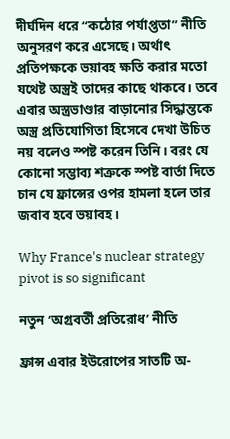দীর্ঘদিন ধরে “কঠোর পর্যাপ্ততা” নীতি অনুসরণ করে এসেছে। অর্থাৎ প্রতিপক্ষকে ভয়াবহ ক্ষতি করার মতো যথেষ্ট অস্ত্রই তাদের কাছে থাকবে। তবে এবার অস্ত্রভাণ্ডার বাড়ানোর সিদ্ধান্তকে অস্ত্র প্রতিযোগিতা হিসেবে দেখা উচিত নয় বলেও স্পষ্ট করেন তিনি। বরং যে কোনো সম্ভাব্য শত্রুকে স্পষ্ট বার্তা দিতে চান যে ফ্রান্সের ওপর হামলা হলে তার জবাব হবে ভয়াবহ।

Why France's nuclear strategy pivot is so significant

নতুন ‘অগ্রবর্তী প্রতিরোধ’ নীতি

ফ্রান্স এবার ইউরোপের সাতটি অ-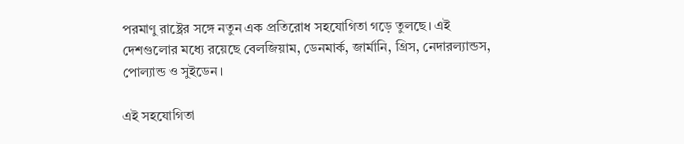পরমাণু রাষ্ট্রের সঙ্গে নতুন এক প্রতিরোধ সহযোগিতা গড়ে তুলছে। এই দেশগুলোর মধ্যে রয়েছে বেলজিয়াম, ডেনমার্ক, জার্মানি, গ্রিস, নেদারল্যান্ডস, পোল্যান্ড ও সুইডেন।

এই সহযোগিতা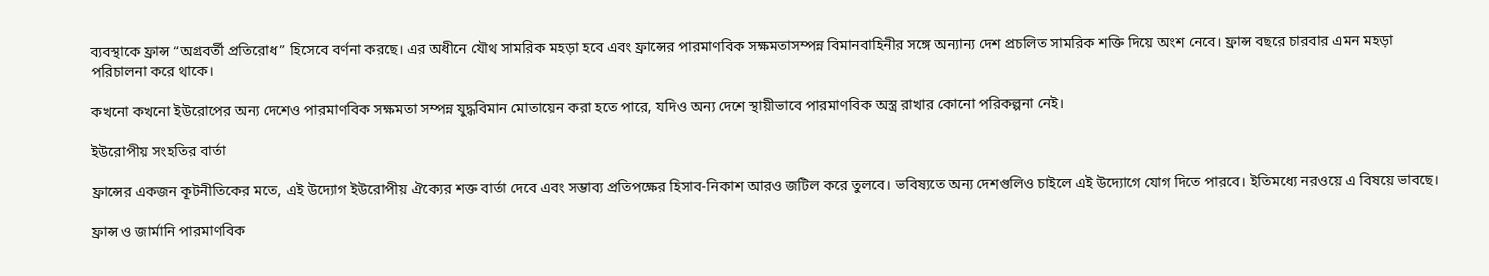ব্যবস্থাকে ফ্রান্স “অগ্রবর্তী প্রতিরোধ” হিসেবে বর্ণনা করছে। এর অধীনে যৌথ সামরিক মহড়া হবে এবং ফ্রান্সের পারমাণবিক সক্ষমতাসম্পন্ন বিমানবাহিনীর সঙ্গে অন্যান্য দেশ প্রচলিত সামরিক শক্তি দিয়ে অংশ নেবে। ফ্রান্স বছরে চারবার এমন মহড়া পরিচালনা করে থাকে।

কখনো কখনো ইউরোপের অন্য দেশেও পারমাণবিক সক্ষমতা সম্পন্ন যুদ্ধবিমান মোতায়েন করা হতে পারে, যদিও অন্য দেশে স্থায়ীভাবে পারমাণবিক অস্ত্র রাখার কোনো পরিকল্পনা নেই।

ইউরোপীয় সংহতির বার্তা

ফ্রান্সের একজন কূটনীতিকের মতে, এই উদ্যোগ ইউরোপীয় ঐক্যের শক্ত বার্তা দেবে এবং সম্ভাব্য প্রতিপক্ষের হিসাব-নিকাশ আরও জটিল করে তুলবে। ভবিষ্যতে অন্য দেশগুলিও চাইলে এই উদ্যোগে যোগ দিতে পারবে। ইতিমধ্যে নরওয়ে এ বিষয়ে ভাবছে।

ফ্রান্স ও জার্মানি পারমাণবিক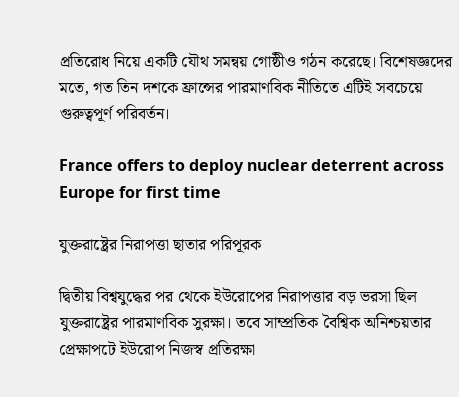প্রতিরোধ নিয়ে একটি যৌথ সমন্বয় গোষ্ঠীও গঠন করেছে। বিশেষজ্ঞদের মতে, গত তিন দশকে ফ্রান্সের পারমাণবিক নীতিতে এটিই সবচেয়ে গুরুত্বপূর্ণ পরিবর্তন।

France offers to deploy nuclear deterrent across Europe for first time

যুক্তরাষ্ট্রের নিরাপত্তা ছাতার পরিপূরক

দ্বিতীয় বিশ্বযুদ্ধের পর থেকে ইউরোপের নিরাপত্তার বড় ভরসা ছিল যুক্তরাষ্ট্রের পারমাণবিক সুরক্ষা। তবে সাম্প্রতিক বৈশ্বিক অনিশ্চয়তার প্রেক্ষাপটে ইউরোপ নিজস্ব প্রতিরক্ষা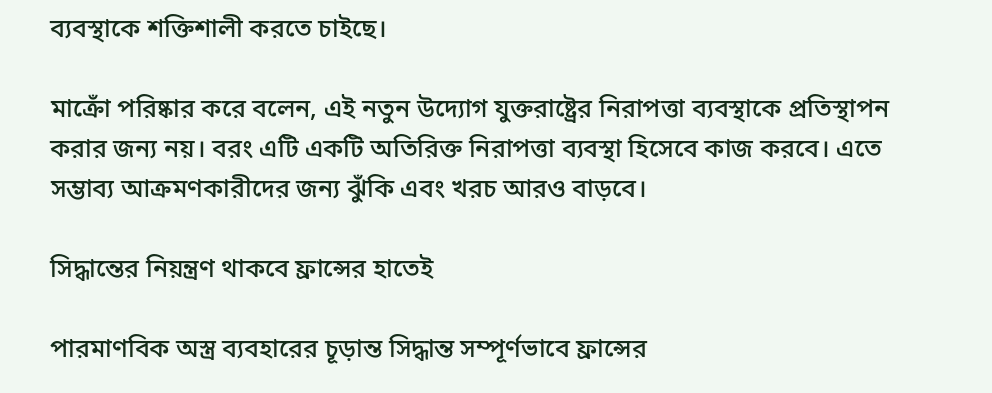ব্যবস্থাকে শক্তিশালী করতে চাইছে।

মাক্রোঁ পরিষ্কার করে বলেন, এই নতুন উদ্যোগ যুক্তরাষ্ট্রের নিরাপত্তা ব্যবস্থাকে প্রতিস্থাপন করার জন্য নয়। বরং এটি একটি অতিরিক্ত নিরাপত্তা ব্যবস্থা হিসেবে কাজ করবে। এতে সম্ভাব্য আক্রমণকারীদের জন্য ঝুঁকি এবং খরচ আরও বাড়বে।

সিদ্ধান্তের নিয়ন্ত্রণ থাকবে ফ্রান্সের হাতেই

পারমাণবিক অস্ত্র ব্যবহারের চূড়ান্ত সিদ্ধান্ত সম্পূর্ণভাবে ফ্রান্সের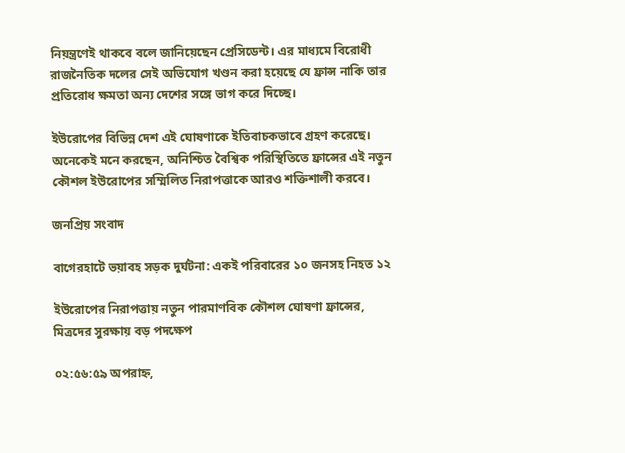নিয়ন্ত্রণেই থাকবে বলে জানিয়েছেন প্রেসিডেন্ট। এর মাধ্যমে বিরোধী রাজনৈতিক দলের সেই অভিযোগ খণ্ডন করা হয়েছে যে ফ্রান্স নাকি তার প্রতিরোধ ক্ষমতা অন্য দেশের সঙ্গে ভাগ করে দিচ্ছে।

ইউরোপের বিভিন্ন দেশ এই ঘোষণাকে ইতিবাচকভাবে গ্রহণ করেছে। অনেকেই মনে করছেন, অনিশ্চিত বৈশ্বিক পরিস্থিতিতে ফ্রান্সের এই নতুন কৌশল ইউরোপের সম্মিলিত নিরাপত্তাকে আরও শক্তিশালী করবে।

জনপ্রিয় সংবাদ

বাগেরহাটে ভয়াবহ সড়ক দুর্ঘটনা: একই পরিবারের ১০ জনসহ নিহত ১২

ইউরোপের নিরাপত্তায় নতুন পারমাণবিক কৌশল ঘোষণা ফ্রান্সের, মিত্রদের সুরক্ষায় বড় পদক্ষেপ

০২:৫৬:৫৯ অপরাহ্ন,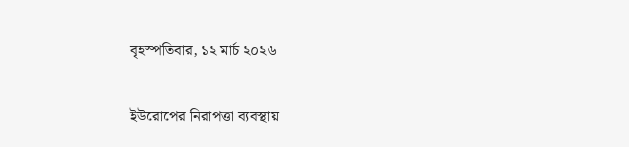বৃহস্পতিবার, ১২ মার্চ ২০২৬

ইউরোপের নিরাপত্তা ব্যবস্থায়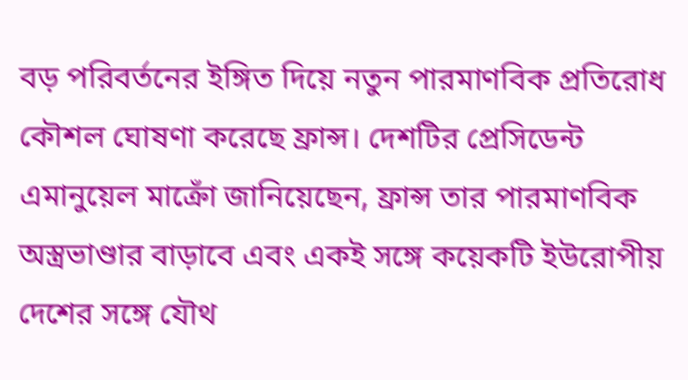বড় পরিবর্তনের ইঙ্গিত দিয়ে নতুন পারমাণবিক প্রতিরোধ কৌশল ঘোষণা করেছে ফ্রান্স। দেশটির প্রেসিডেন্ট এমানুয়েল মাক্রোঁ জানিয়েছেন, ফ্রান্স তার পারমাণবিক অস্ত্রভাণ্ডার বাড়াবে এবং একই সঙ্গে কয়েকটি ইউরোপীয় দেশের সঙ্গে যৌথ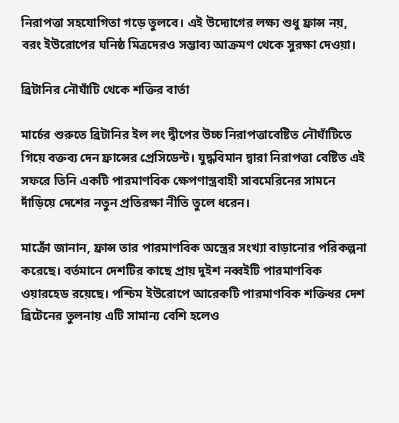নিরাপত্তা সহযোগিতা গড়ে তুলবে। এই উদ্যোগের লক্ষ্য শুধু ফ্রান্স নয়, বরং ইউরোপের ঘনিষ্ঠ মিত্রদেরও সম্ভাব্য আক্রমণ থেকে সুরক্ষা দেওয়া।

ব্রিটানির নৌঘাঁটি থেকে শক্তির বার্তা

মার্চের শুরুতে ব্রিটানির ইল লং দ্বীপের উচ্চ নিরাপত্তাবেষ্টিত নৌঘাঁটিতে গিয়ে বক্তব্য দেন ফ্রান্সের প্রেসিডেন্ট। যুদ্ধবিমান দ্বারা নিরাপত্তা বেষ্টিত এই সফরে তিনি একটি পারমাণবিক ক্ষেপণাস্ত্রবাহী সাবমেরিনের সামনে দাঁড়িয়ে দেশের নতুন প্রতিরক্ষা নীতি তুলে ধরেন।

মাক্রোঁ জানান, ফ্রান্স তার পারমাণবিক অস্ত্রের সংখ্যা বাড়ানোর পরিকল্পনা করেছে। বর্তমানে দেশটির কাছে প্রায় দুইশ নব্বইটি পারমাণবিক ওয়ারহেড রয়েছে। পশ্চিম ইউরোপে আরেকটি পারমাণবিক শক্তিধর দেশ ব্রিটেনের তুলনায় এটি সামান্য বেশি হলেও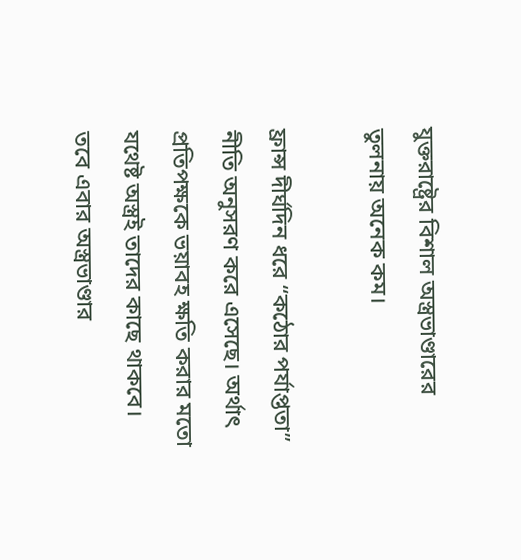যুক্তরাষ্ট্রের বিশাল অস্ত্রভাণ্ডারের তুলনায় অনেক কম।

ফ্রান্স দীর্ঘদিন ধরে “কঠোর পর্যাপ্ততা” নীতি অনুসরণ করে এসেছে। অর্থাৎ প্রতিপক্ষকে ভয়াবহ ক্ষতি করার মতো যথেষ্ট অস্ত্রই তাদের কাছে থাকবে। তবে এবার অস্ত্রভাণ্ডার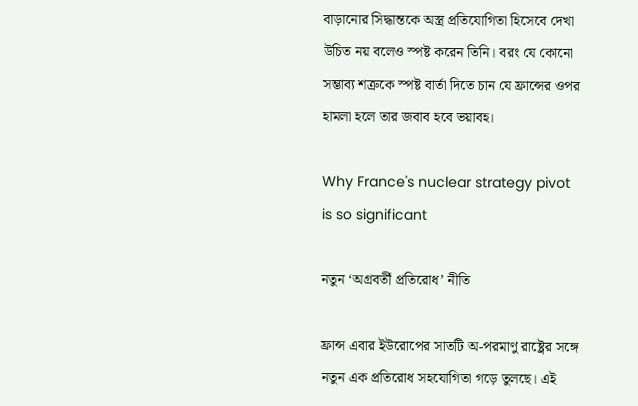বাড়ানোর সিদ্ধান্তকে অস্ত্র প্রতিযোগিতা হিসেবে দেখা উচিত নয় বলেও স্পষ্ট করেন তিনি। বরং যে কোনো সম্ভাব্য শত্রুকে স্পষ্ট বার্তা দিতে চান যে ফ্রান্সের ওপর হামলা হলে তার জবাব হবে ভয়াবহ।

Why France's nuclear strategy pivot is so significant

নতুন ‘অগ্রবর্তী প্রতিরোধ’ নীতি

ফ্রান্স এবার ইউরোপের সাতটি অ-পরমাণু রাষ্ট্রের সঙ্গে নতুন এক প্রতিরোধ সহযোগিতা গড়ে তুলছে। এই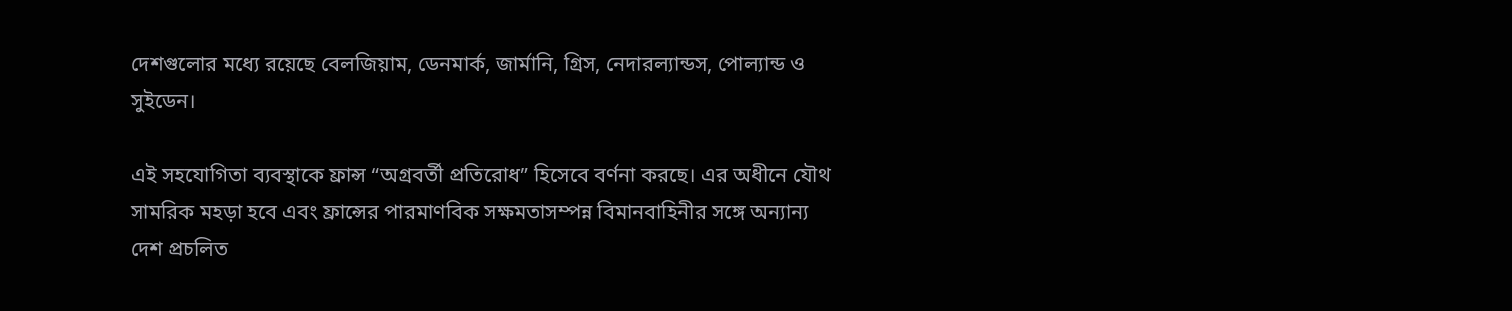দেশগুলোর মধ্যে রয়েছে বেলজিয়াম, ডেনমার্ক, জার্মানি, গ্রিস, নেদারল্যান্ডস, পোল্যান্ড ও সুইডেন।

এই সহযোগিতা ব্যবস্থাকে ফ্রান্স “অগ্রবর্তী প্রতিরোধ” হিসেবে বর্ণনা করছে। এর অধীনে যৌথ সামরিক মহড়া হবে এবং ফ্রান্সের পারমাণবিক সক্ষমতাসম্পন্ন বিমানবাহিনীর সঙ্গে অন্যান্য দেশ প্রচলিত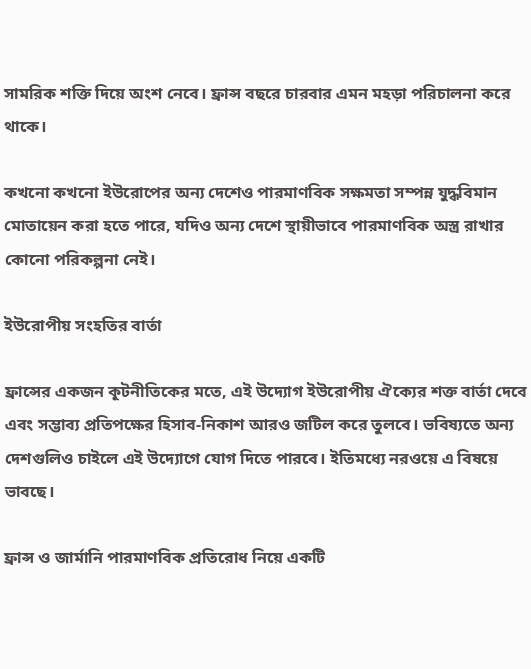সামরিক শক্তি দিয়ে অংশ নেবে। ফ্রান্স বছরে চারবার এমন মহড়া পরিচালনা করে থাকে।

কখনো কখনো ইউরোপের অন্য দেশেও পারমাণবিক সক্ষমতা সম্পন্ন যুদ্ধবিমান মোতায়েন করা হতে পারে, যদিও অন্য দেশে স্থায়ীভাবে পারমাণবিক অস্ত্র রাখার কোনো পরিকল্পনা নেই।

ইউরোপীয় সংহতির বার্তা

ফ্রান্সের একজন কূটনীতিকের মতে, এই উদ্যোগ ইউরোপীয় ঐক্যের শক্ত বার্তা দেবে এবং সম্ভাব্য প্রতিপক্ষের হিসাব-নিকাশ আরও জটিল করে তুলবে। ভবিষ্যতে অন্য দেশগুলিও চাইলে এই উদ্যোগে যোগ দিতে পারবে। ইতিমধ্যে নরওয়ে এ বিষয়ে ভাবছে।

ফ্রান্স ও জার্মানি পারমাণবিক প্রতিরোধ নিয়ে একটি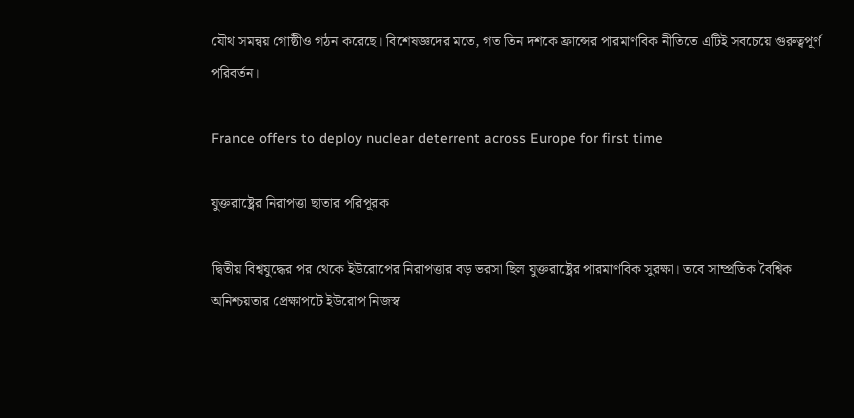যৌথ সমন্বয় গোষ্ঠীও গঠন করেছে। বিশেষজ্ঞদের মতে, গত তিন দশকে ফ্রান্সের পারমাণবিক নীতিতে এটিই সবচেয়ে গুরুত্বপূর্ণ পরিবর্তন।

France offers to deploy nuclear deterrent across Europe for first time

যুক্তরাষ্ট্রের নিরাপত্তা ছাতার পরিপূরক

দ্বিতীয় বিশ্বযুদ্ধের পর থেকে ইউরোপের নিরাপত্তার বড় ভরসা ছিল যুক্তরাষ্ট্রের পারমাণবিক সুরক্ষা। তবে সাম্প্রতিক বৈশ্বিক অনিশ্চয়তার প্রেক্ষাপটে ইউরোপ নিজস্ব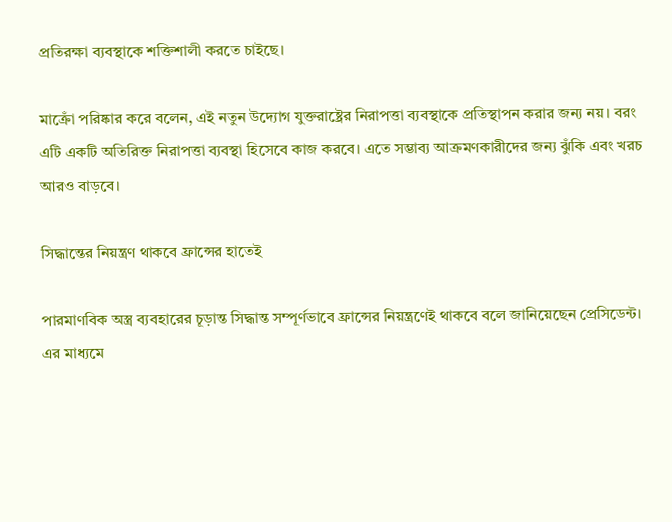প্রতিরক্ষা ব্যবস্থাকে শক্তিশালী করতে চাইছে।

মাক্রোঁ পরিষ্কার করে বলেন, এই নতুন উদ্যোগ যুক্তরাষ্ট্রের নিরাপত্তা ব্যবস্থাকে প্রতিস্থাপন করার জন্য নয়। বরং এটি একটি অতিরিক্ত নিরাপত্তা ব্যবস্থা হিসেবে কাজ করবে। এতে সম্ভাব্য আক্রমণকারীদের জন্য ঝুঁকি এবং খরচ আরও বাড়বে।

সিদ্ধান্তের নিয়ন্ত্রণ থাকবে ফ্রান্সের হাতেই

পারমাণবিক অস্ত্র ব্যবহারের চূড়ান্ত সিদ্ধান্ত সম্পূর্ণভাবে ফ্রান্সের নিয়ন্ত্রণেই থাকবে বলে জানিয়েছেন প্রেসিডেন্ট। এর মাধ্যমে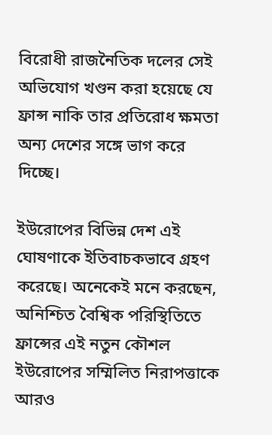বিরোধী রাজনৈতিক দলের সেই অভিযোগ খণ্ডন করা হয়েছে যে ফ্রান্স নাকি তার প্রতিরোধ ক্ষমতা অন্য দেশের সঙ্গে ভাগ করে দিচ্ছে।

ইউরোপের বিভিন্ন দেশ এই ঘোষণাকে ইতিবাচকভাবে গ্রহণ করেছে। অনেকেই মনে করছেন, অনিশ্চিত বৈশ্বিক পরিস্থিতিতে ফ্রান্সের এই নতুন কৌশল ইউরোপের সম্মিলিত নিরাপত্তাকে আরও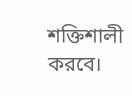শক্তিশালী করবে।